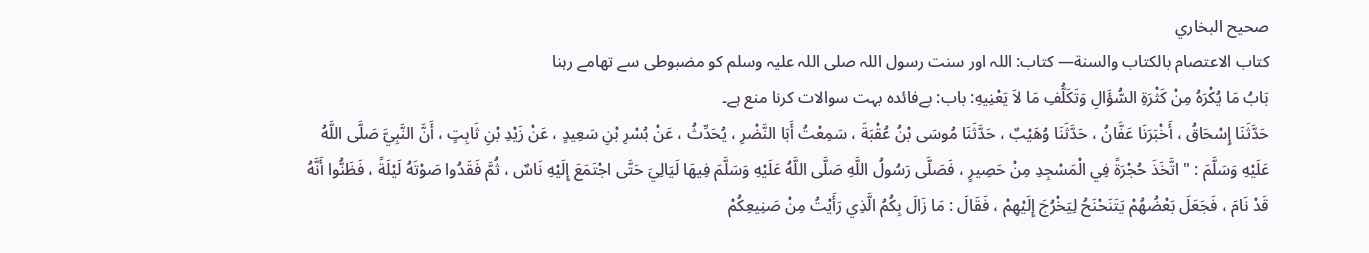صحيح البخاري
كتاب الاعتصام بالكتاب والسنة— کتاب: اللہ اور سنت رسول اللہ صلی اللہ علیہ وسلم کو مضبوطی سے تھامے رہنا
بَابُ مَا يُكْرَهُ مِنْ كَثْرَةِ السُّؤَالِ وَتَكَلُّفِ مَا لاَ يَعْنِيهِ: باب: بےفائدہ بہت سوالات کرنا منع ہے۔
حَدَّثَنَا إِسْحَاقُ ، أَخْبَرَنَا عَفَّانُ ، حَدَّثَنَا وُهَيْبٌ ، حَدَّثَنَا مُوسَى بْنُ عُقْبَةَ ، سَمِعْتُ أَبَا النَّضْرِ ، يُحَدِّثُ ، عَنْ بُسْرِ بْنِ سَعِيدٍ ، عَنْ زَيْدِ بْنِ ثَابِتٍ ، أَنَّ النَّبِيَّ صَلَّى اللَّهُ عَلَيْهِ وَسَلَّمَ : " اتَّخَذَ حُجْرَةً فِي الْمَسْجِدِ مِنْ حَصِيرٍ ، فَصَلَّى رَسُولُ اللَّهِ صَلَّى اللَّهُ عَلَيْهِ وَسَلَّمَ فِيهَا لَيَالِيَ حَتَّى اجْتَمَعَ إِلَيْهِ نَاسٌ ، ثُمَّ فَقَدُوا صَوْتَهُ لَيْلَةً ، فَظَنُّوا أَنَّهُ قَدْ نَامَ ، فَجَعَلَ بَعْضُهُمْ يَتَنَحْنَحُ لِيَخْرُجَ إِلَيْهِمْ ، فَقَالَ : مَا زَالَ بِكُمُ الَّذِي رَأَيْتُ مِنْ صَنِيعِكُمْ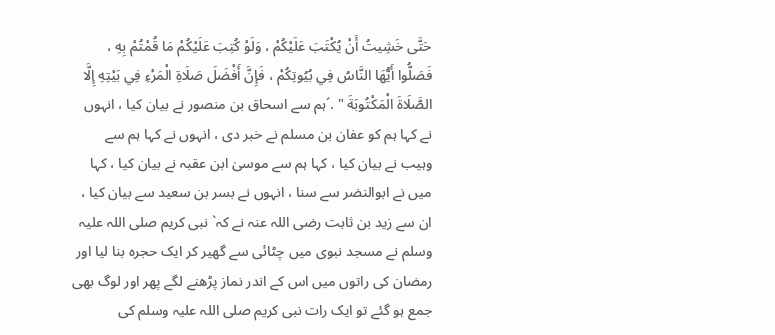حَتَّى خَشِيتُ أَنْ يُكْتَبَ عَلَيْكُمْ ، وَلَوْ كُتِبَ عَلَيْكُمْ مَا قُمْتُمْ بِهِ ، فَصَلُّوا أَيُّهَا النَّاسُ فِي بُيُوتِكُمْ ، فَإِنَّ أَفْضَلَ صَلَاةِ الْمَرْءِ فِي بَيْتِهِ إِلَّا الصَّلَاةَ الْمَكْتُوبَةَ " .´ہم سے اسحاق بن منصور نے بیان کیا ، انہوں نے کہا ہم کو عفان بن مسلم نے خبر دی ، انہوں نے کہا ہم سے وہیب نے بیان کیا ، کہا ہم سے موسیٰ ابن عقبہ نے بیان کیا ، کہا میں نے ابوالنضر سے سنا ، انہوں نے بسر بن سعید سے بیان کیا ، ان سے زید بن ثابت رضی اللہ عنہ نے کہ` نبی کریم صلی اللہ علیہ وسلم نے مسجد نبوی میں چٹائی سے گھیر کر ایک حجرہ بنا لیا اور رمضان کی راتوں میں اس کے اندر نماز پڑھنے لگے پھر اور لوگ بھی جمع ہو گئے تو ایک رات نبی کریم صلی اللہ علیہ وسلم کی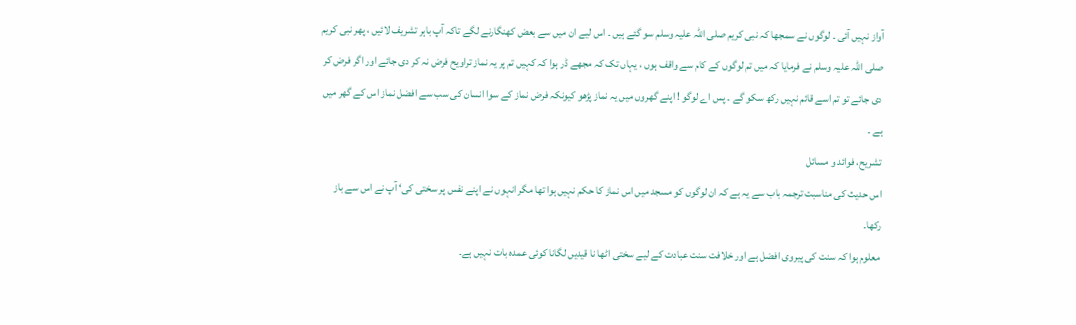آواز نہیں آئی ۔ لوگوں نے سمجھا کہ نبی کریم صلی اللہ علیہ وسلم سو گئے ہیں ۔ اس لیے ان میں سے بعض کھنگارنے لگے تاکہ آپ باہر تشریف لائیں ، پھر نبی کریم صلی اللہ علیہ وسلم نے فرمایا کہ میں تم لوگوں کے کام سے واقف ہوں ، یہاں تک کہ مجھے ڈر ہوا کہ کہیں تم پر یہ نماز تراویح فرض نہ کر دی جائے اور اگر فرض کر دی جائے تو تم اسے قائم نہیں رکھ سکو گے ۔ پس اے لوگو ! اپنے گھروں میں یہ نماز پڑھو کیونکہ فرض نماز کے سوا انسان کی سب سے افضل نماز اس کے گھر میں ہے ۔
تشریح، فوائد و مسائل
اس حدیث کی مناسبت ترجمہ باب سے یہ ہے کہ ان لوگوں کو مسجد میں اس نماز کا حکم نہیں ہوا تھا مگر انہوں نے اپنے نفس پر سختی کی‘ آپ نے اس سے باز رکھا۔
معلوم ہوا کہ سنت کی پیروی افضل ہے اور خلافت سنت عبادت کے لیے سختی اٹھا نا قیدیں لگانا کوئی عمدہ بات نہیں ہے۔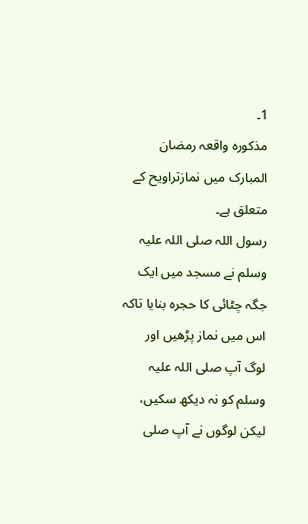1۔
مذکورہ واقعہ رمضان المبارک میں نمازتراویح کے متعلق ہے۔
رسول اللہ صلی اللہ علیہ وسلم نے مسجد میں ایک جگہ چٹائی کا حجرہ بنایا تاکہ اس میں نماز پڑھیں اور لوگ آپ صلی اللہ علیہ وسلم کو نہ دیکھ سکیں، لیکن لوگوں نے آپ صلی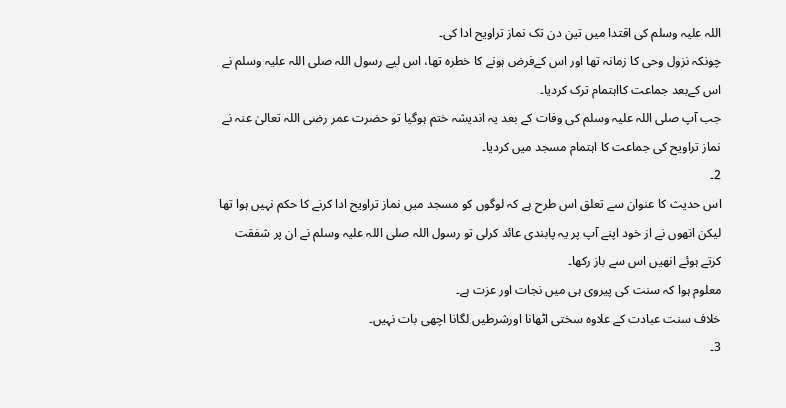اللہ علیہ وسلم کی اقتدا میں تین دن تک نماز تراویح ادا کی۔
چونکہ نزول وحی کا زمانہ تھا اور اس کےفرض ہونے کا خطرہ تھا، اس لیے رسول اللہ صلی اللہ علیہ وسلم نے اس کےبعد جماعت کااہتمام ترک کردیا۔
جب آپ صلی اللہ علیہ وسلم کی وفات کے بعد یہ اندیشہ ختم ہوگیا تو حضرت عمر رضی اللہ تعالیٰ عنہ نے نماز تراویح کی جماعت کا اہتمام مسجد میں کردیا۔
2۔
اس حدیث کا عنوان سے تعلق اس طرح ہے کہ لوگوں کو مسجد میں نماز تراویح ادا کرنے کا حکم نہیں ہوا تھا لیکن انھوں نے از خود اپنے آپ پر یہ پابندی عائد کرلی تو رسول اللہ صلی اللہ علیہ وسلم نے ان پر شفقت کرتے ہوئے انھیں اس سے باز رکھا۔
معلوم ہوا کہ سنت کی پیروی ہی میں نجات اور عزت ہے۔
خلاف سنت عبادت کے علاوہ سختی اٹھانا اورشرطیں لگانا اچھی بات نہیں۔
3۔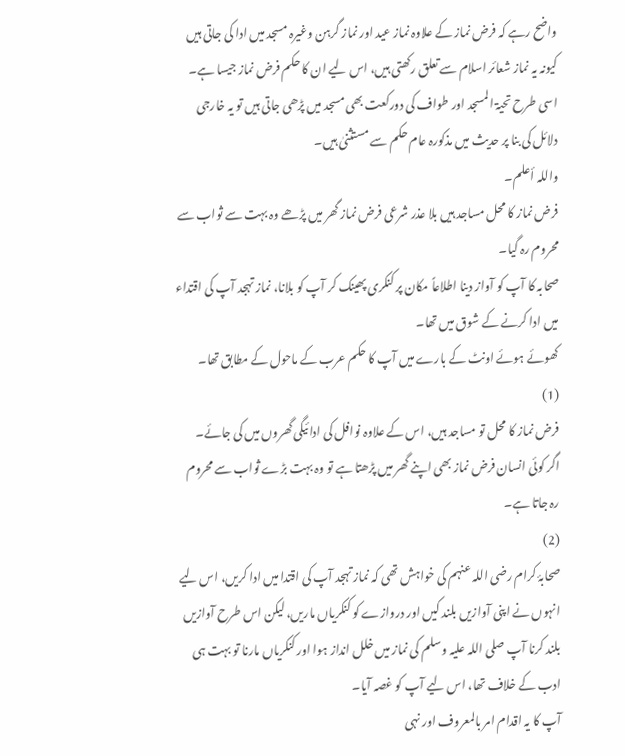واضح رہے کہ فرض نماز کے علاوہ نماز عید اور نماز گرہن وغیرہ مسجد میں ادا کی جاتی ہیں کیونہ یہ نماز شعائر اسلام سے تعلق رکھتی ہیں، اس لیے ان کا حکم فرض نماز جیسا ہے۔
اسی طرح تحیۃ المسجد اور طواف کی دورکعت بھی مسجد میں پڑھی جاتی ہیں تو یہ خارجی دلائل کی بنا پر حدیث میں مذکورہ عام حکم سے مستثنیٰ ہیں۔
واللہ أعلم۔
فرض نماز کا محل مساجد ہیں بلا عذر شرعی فرض نماز گھر میں پڑھے وہ بہت سے ثواب سے محروم رہ گیا۔
صحابہ کا آپ کو آواز دینا اطلاعاً مکان پر کنکری پھینک کر آپ کو بلانا، نماز تہجد آپ کی اقتداء میں ادا کرنے کے شوق میں تھا۔
کھوئے ہوئے اونٹ کے بارے میں آپ کا حکم عرب کے ماحول کے مطابق تھا۔
(1)
فرض نماز کا محل تو مساجد ہیں، اس کے علاوہ نوافل کی ادائیگی گھروں میں کی جائے۔
اگر کوئی انسان فرض نماز بھی اپنے گھر میں پڑھتا ہے تو وہ بہت بڑے ثواب سے محروم رہ جاتا ہے۔
(2)
صحابۂ کرام رضی اللہ عنہم کی خواہش تھی کہ نماز تہجد آپ کی اقتدا میں ادا کریں، اس لیے انہوں نے اپنی آوازیں بلند کیں اور دروازے کو کنکریاں ماریں، لیکن اس طرح آوازیں بلند کرنا آپ صلی اللہ علیہ وسلم کی نماز میں خلل انداز ہوا اور کنکریاں مارنا تو بہت ہی ادب کے خلاف تھا، اس لیے آپ کو غصہ آیا۔
آپ کا یہ اقدام امر بالمعروف اور نہی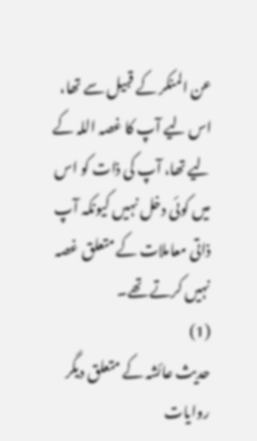عن المنکر کے قبیل سے تھا، اس لیے آپ کا غصہ اللہ کے لیے تھا، آپ کی ذات کو اس میں کوئی دخل نہیں کیونکہ آپ ذاتی معاملات کے متعلق غصہ نہیں کرتے تھے۔
(1)
حدیث عائشہ کے متعلق دیگر روایات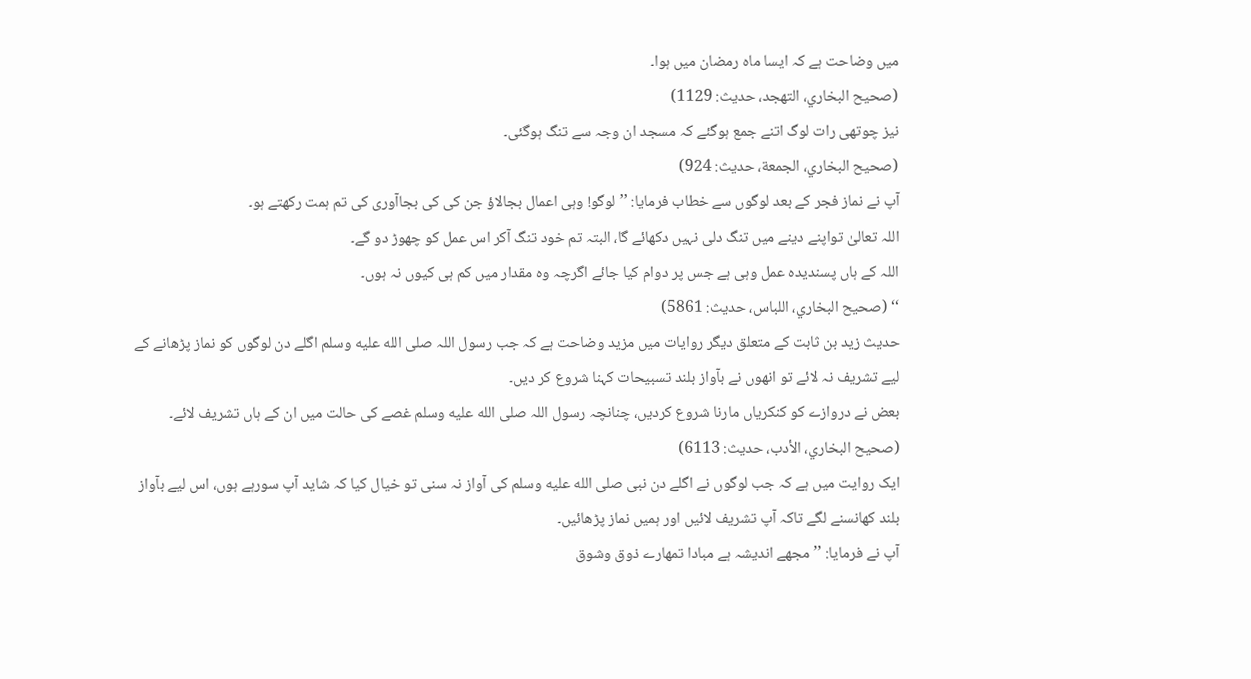میں وضاحت ہے کہ ایسا ماہ رمضان میں ہوا۔
(صحیح البخاري، التھجد، حدیث: 1129)
نیز چوتھی رات لوگ اتنے جمع ہوگئے کہ مسجد ان وجہ سے تنگ ہوگئی۔
(صحیح البخاري، الجمعة، حدیث: 924)
آپ نے نماز فجر کے بعد لوگوں سے خطاب فرمایا: ’’لوگو! وہی اعمال بجالاؤ جن کی کی بجاآوری کی تم ہمت رکھتے ہو۔
اللہ تعالیٰ تواپنے دینے میں تنگ دلی نہیں دکھائے گا، البتہ تم خود تنگ آکر اس عمل کو چھوڑ دو گے۔
اللہ کے ہاں پسندیدہ عمل وہی ہے جس پر دوام کیا جائے اگرچہ وہ مقدار میں کم ہی کیوں نہ ہوں۔
‘‘ (صحیح البخاري، اللباس، حدیث: 5861)
حدیث زید بن ثابت کے متعلق دیگر روایات میں مزید وضاحت ہے کہ جب رسول اللہ صلى الله عليه وسلم اگلے دن لوگوں کو نماز پڑھانے کے لیے تشریف نہ لائے تو انھوں نے بآواز بلند تسبیحات کہنا شروع کر دیں۔
بعض نے دروازے کو کنکریاں مارنا شروع کردیں، چنانچہ رسول اللہ صلى الله عليه وسلم غصے کی حالت میں ان کے ہاں تشریف لائے۔
(صحیح البخاري، الأدب، حدیث: 6113)
ایک روایت میں ہے کہ جب لوگوں نے اگلے دن نبی صلى الله عليه وسلم کی آواز نہ سنی تو خیال کیا کہ شاید آپ سورہے ہوں، اس لیے بآواز بلند کھانسنے لگے تاکہ آپ تشریف لائیں اور ہمیں نماز پڑھائیں۔
آپ نے فرمایا: ’’مجھے اندیشہ ہے مبادا تمھارے ذوق وشوق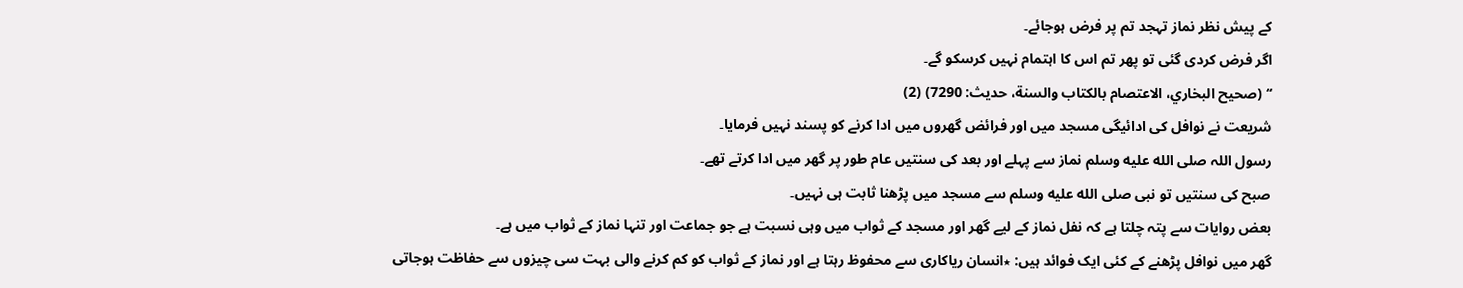کے پیش نظر نماز تہجد تم پر فرض ہوجائے۔
اگر فرض کردی گئی تو پھر تم اس کا اہتمام نہیں کرسکو گے۔
‘‘ (صحیح البخاري، الاعتصام بالکتاب والسنة، حدیث: 7290) (2)
شریعت نے نوافل کی ادائیگی مسجد میں اور فرائض گھروں میں ادا کرنے کو پسند نہیں فرمایا۔
رسول اللہ صلى الله عليه وسلم نماز سے پہلے اور بعد کی سنتیں عام طور پر گھر میں ادا کرتے تھے۔
صبح کی سنتیں تو نبی صلى الله عليه وسلم سے مسجد میں پڑھنا ثابت ہی نہیں۔
بعض روایات سے پتہ چلتا ہے کہ نفل نماز کے لیے گھر اور مسجد کے ثواب میں وہی نسبت ہے جو جماعت اور تنہا نماز کے ثواب میں ہے۔
گھر میں نوافل پڑھنے کے کئی ایک فوائد ہیں: ٭انسان ریاکاری سے محفوظ رہتا ہے اور نماز کے ثواب کو کم کرنے والی بہت سی چیزوں سے حفاظت ہوجاتی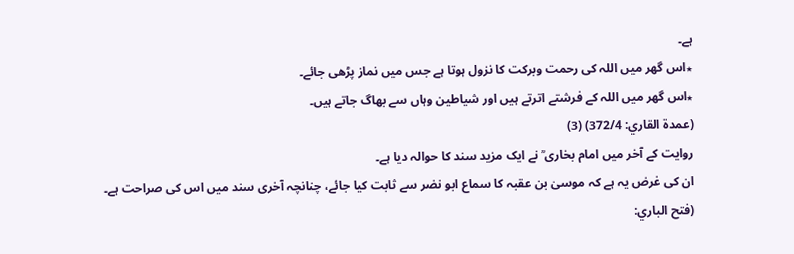ہے۔
٭اس گھر میں اللہ کی رحمت وبرکت کا نزول ہوتا ہے جس میں نماز پڑھی جائے۔
٭اس گھر میں اللہ کے فرشتے اترتے ہیں اور شیاطین وہاں سے بھاگ جاتے ہیں۔
(عمدة القاري: 372/4) (3)
روایت کے آخر میں امام بخارى ؒ نے ایک مزید سند کا حوالہ دیا ہے۔
ان کی غرض یہ ہے کہ موسیٰ بن عقبہ کا سماع ابو نضر سے ثابت کیا جائے، چنانچہ آخری سند میں اس کی صراحت ہے۔
(فتح الباري: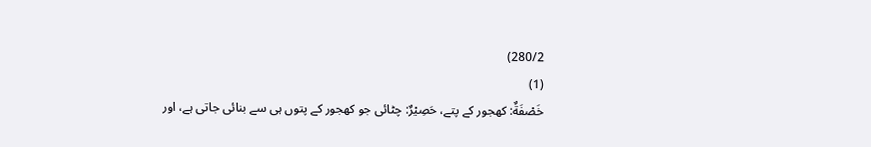280/2)
(1)
خَصْفَةٌ: کھجور کے پتے، حَصِيْرٌ: چٹائی جو کھجور کے پتوں ہی سے بنائی جاتی ہے، اور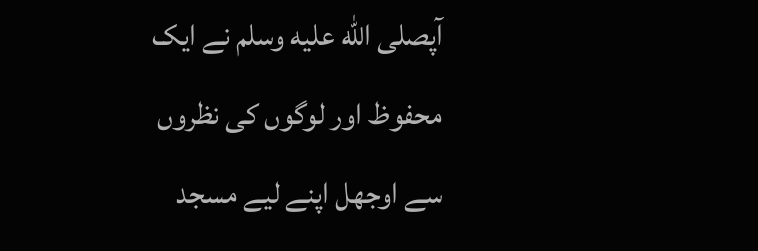آپصلى الله عليه وسلم نے ایک محفوظ اور لوگوں کی نظروں سے اوجھل اپنے لیے مسجد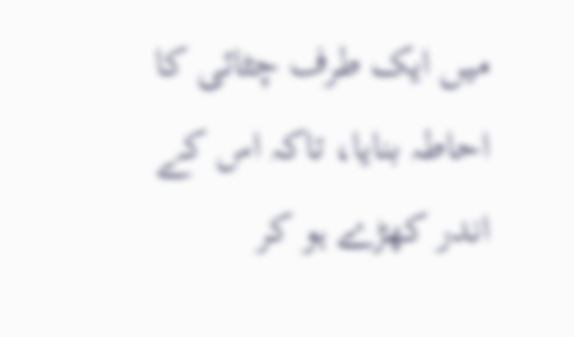میں ایک طرف چٹائی کا احاطہ بنایا، تاکہ اس کے اندر کھڑے ہو کر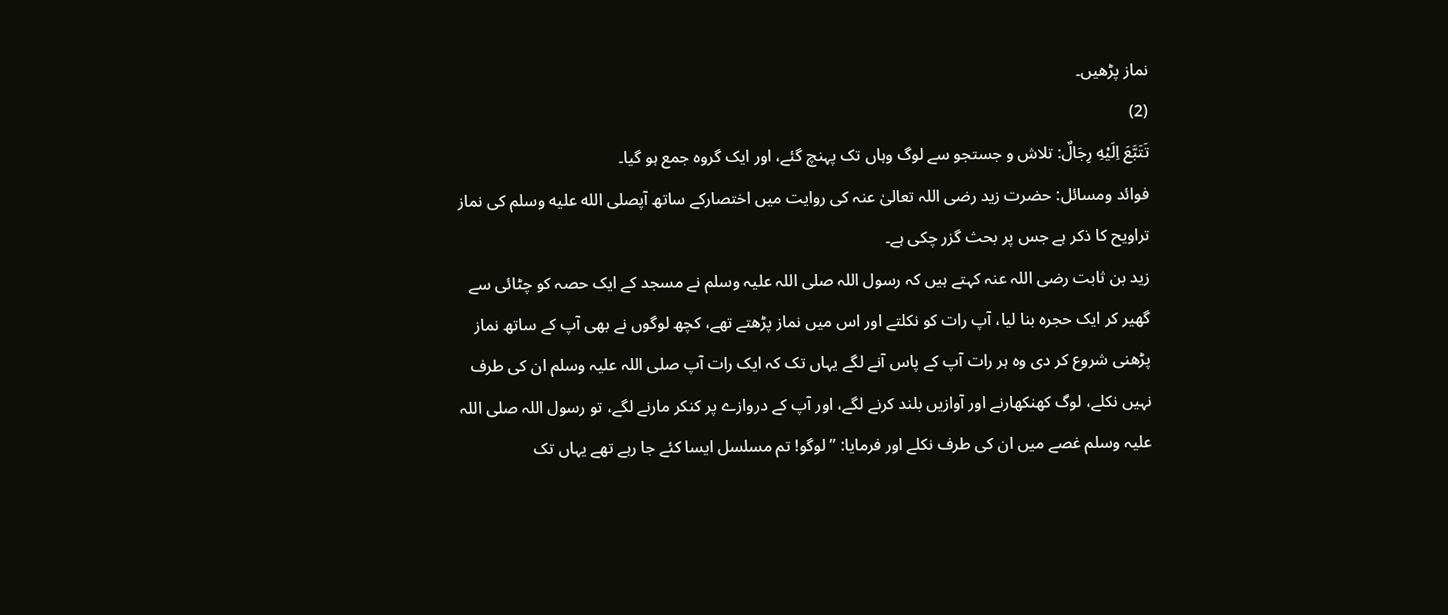نماز پڑھیں۔
(2)
تَتَبَّعَ اِلَيْهِ رِجَالٌ: تلاش و جستجو سے لوگ وہاں تک پہنچ گئے، اور ایک گروہ جمع ہو گیا۔
فوائد ومسائل: حضرت زید رضی اللہ تعالیٰ عنہ کی روایت میں اختصارکے ساتھ آپصلى الله عليه وسلم کی نماز تراویح کا ذکر ہے جس پر بحث گزر چکی ہے۔
زید بن ثابت رضی اللہ عنہ کہتے ہیں کہ رسول اللہ صلی اللہ علیہ وسلم نے مسجد کے ایک حصہ کو چٹائی سے گھیر کر ایک حجرہ بنا لیا، آپ رات کو نکلتے اور اس میں نماز پڑھتے تھے، کچھ لوگوں نے بھی آپ کے ساتھ نماز پڑھنی شروع کر دی وہ ہر رات آپ کے پاس آنے لگے یہاں تک کہ ایک رات آپ صلی اللہ علیہ وسلم ان کی طرف نہیں نکلے، لوگ کھنکھارنے اور آوازیں بلند کرنے لگے، اور آپ کے دروازے پر کنکر مارنے لگے، تو رسول اللہ صلی اللہ علیہ وسلم غصے میں ان کی طرف نکلے اور فرمایا: ” لوگو! تم مسلسل ایسا کئے جا رہے تھے یہاں تک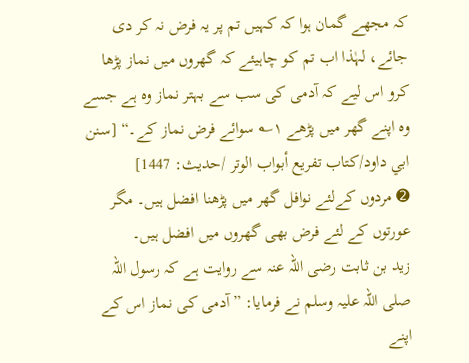کہ مجھے گمان ہوا کہ کہیں تم پر یہ فرض نہ کر دی جائے، لہٰذا اب تم کو چاہیئے کہ گھروں میں نماز پڑھا کرو اس لیے کہ آدمی کی سب سے بہتر نماز وہ ہے جسے وہ اپنے گھر میں پڑھے ۱؎ سوائے فرض نماز کے۔“ [سنن ابي داود/كتاب تفريع أبواب الوتر /حدیث: 1447]
➋ مردوں کےلئے نوافل گھر میں پڑھنا افضل ہیں۔ مگر عورتوں کے لئے فرض بھی گھروں میں افضل ہیں۔
زید بن ثابت رضی اللہ عنہ سے روایت ہے کہ رسول اللہ صلی اللہ علیہ وسلم نے فرمایا: ”آدمی کی نماز اس کے اپنے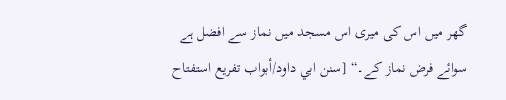گھر میں اس کی میری اس مسجد میں نماز سے افضل ہے سوائے فرض نماز کے۔“ [سنن ابي داود/أبواب تفريع استفتاح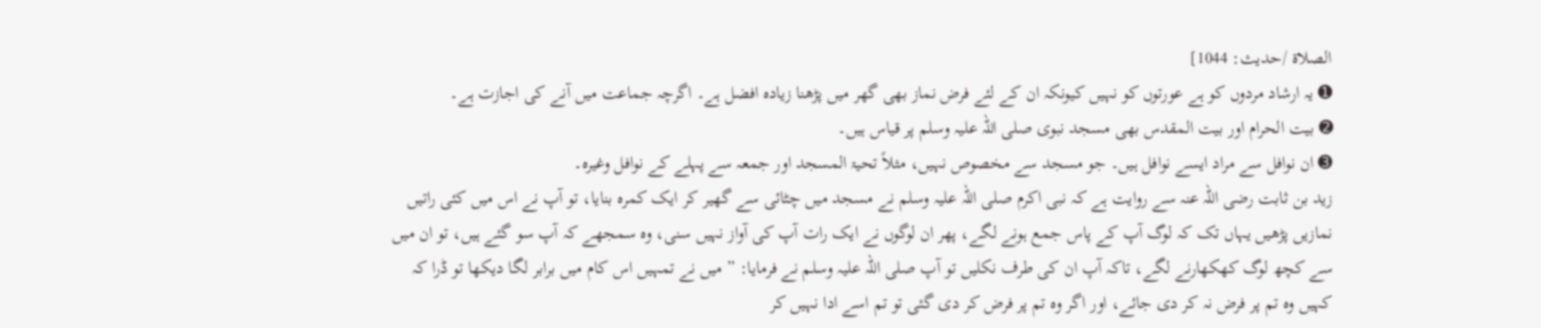الصلاة /حدیث: 1044]
➊ یہ ارشاد مردوں کو ہے عورتوں کو نہیں کیونکہ ان کے لئے فرض نماز بھی گھر میں پڑھنا زیادہ افضل ہے۔ اگرچہ جماعت میں آنے کی اجازت ہے۔
➋ بیت الحرام اور بیت المقدس بھی مسجد نبوی صلی اللہ علیہ وسلم پر قیاس ہیں۔
➌ ان نوافل سے مراد ایسے نوافل ہیں۔ جو مسجد سے مخصوص نہیں، مثلاً تحیۃ المسجد اور جمعہ سے پہلے کے نوافل وغیرہ۔
زید بن ثابت رضی اللہ عنہ سے روایت ہے کہ نبی اکرم صلی اللہ علیہ وسلم نے مسجد میں چٹائی سے گھیر کر ایک کمرہ بنایا، تو آپ نے اس میں کئی راتیں نمازیں پڑھیں یہاں تک کہ لوگ آپ کے پاس جمع ہونے لگے، پھر ان لوگوں نے ایک رات آپ کی آواز نہیں سنی، وہ سمجھے کہ آپ سو گئے ہیں، تو ان میں سے کچھ لوگ کھکھارنے لگے، تاکہ آپ ان کی طرف نکلیں تو آپ صلی اللہ علیہ وسلم نے فرمایا: ” میں نے تمہیں اس کام میں برابر لگا دیکھا تو ڈرا کہ کہیں وہ تم پر فرض نہ کر دی جائے، اور اگر وہ تم پر فرض کر دی گئی تو تم اسے ادا نہیں کر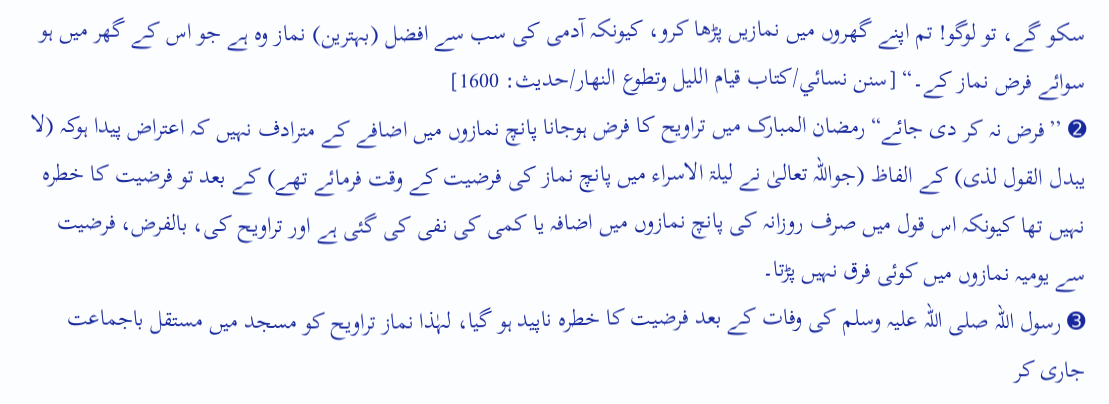سکو گے، تو لوگو! تم اپنے گھروں میں نمازیں پڑھا کرو، کیونکہ آدمی کی سب سے افضل (بہترین) نماز وہ ہے جو اس کے گھر میں ہو سوائے فرض نماز کے۔“ [سنن نسائي/كتاب قيام الليل وتطوع النهار/حدیث: 1600]
➋ ’’فرض نہ کر دی جائے“ رمضان المبارک میں تراویح کا فرض ہوجانا پانچ نمازوں میں اضافے کے مترادف نہیں کہ اعتراض پیدا ہوکہ (لا یبدل القول لذی) کے الفاظ (جواللہ تعالیٰ نے لیلۃ الاسراء میں پانچ نماز کی فرضیت کے وقت فرمائے تھے) کے بعد تو فرضیت کا خطرہ نہیں تھا کیونکہ اس قول میں صرف روزانہ کی پانچ نمازوں میں اضافہ یا کمی کی نفی کی گئی ہے اور تراویح کی، بالفرض، فرضیت سے یومیہ نمازوں میں کوئی فرق نہیں پڑتا۔
➌ رسول اللہ صلی اللہ علیہ وسلم کی وفات کے بعد فرضیت کا خطرہ ناپید ہو گیا، لہٰذا نماز تراویح کو مسجد میں مستقل باجماعت جاری کر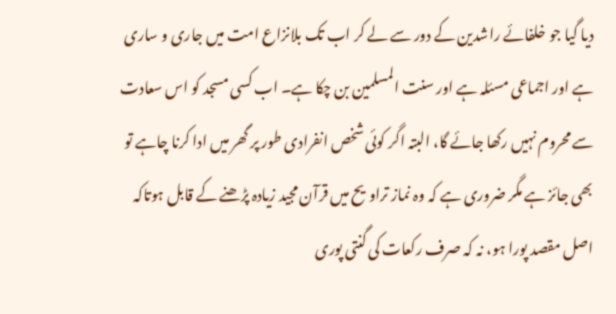دیا گیا جو خلفائے راشدین کے دور سے لے کر اب تک بلانزاع امت میں جاری و ساری ہے اور اجماعی مسئلہ ہے اور سنت المسلمین بن چکا ہے۔ اب کسی مسجد کو اس سعادت سے محروم نہیں رکھا جائے گا، البتہ اگر کوئی شخص انفرادی طور پر گھر میں ادا کرنا چاہے تو بھی جائز ہے مگر ضروری ہے کہ وہ نماز تراویح میں قرآن مجید زیادہ پڑھنے کے قابل ہوتاکہ اصل مقصد پورا ہو، نہ کہ صرف رکعات کی گنتی پوری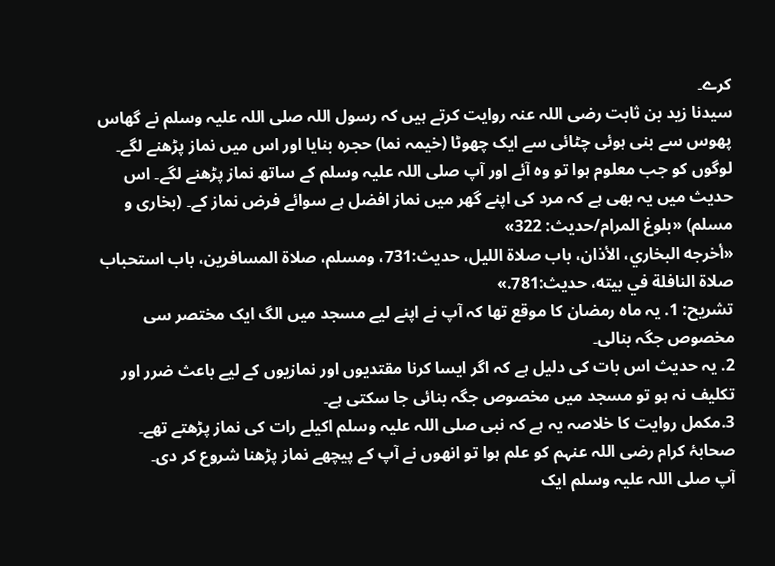کرے۔
سیدنا زید بن ثابت رضی اللہ عنہ روایت کرتے ہیں کہ رسول اللہ صلی اللہ علیہ وسلم نے گھاس پھوس سے بنی ہوئی چٹائی سے ایک چھوٹا (خیمہ نما) حجرہ بنایا اور اس میں نماز پڑھنے لگے۔ لوگوں کو جب معلوم ہوا تو وہ آئے اور آپ صلی اللہ علیہ وسلم کے ساتھ نماز پڑھنے لگے۔ اس حدیث میں یہ بھی ہے کہ مرد کی اپنے گھر میں نماز افضل ہے سوائے فرض نماز کے۔ (بخاری و مسلم) «بلوغ المرام/حدیث: 322»
«أخرجه البخاري، الأذان، باب صلاة الليل، حديث:731، ومسلم، صلاة المسافرين، باب استحباب صلاة النافلة في بيته، حديث:781.»
تشریح: 1. یہ ماہ رمضان کا موقع تھا کہ آپ نے اپنے لیے مسجد میں الگ ایک مختصر سی مخصوص جگہ بنالی۔
2. یہ حدیث اس بات کی دلیل ہے کہ اگر ایسا کرنا مقتدیوں اور نمازیوں کے لیے باعث ضرر اور تکلیف نہ ہو تو مسجد میں مخصوص جگہ بنائی جا سکتی ہے۔
3.مکمل روایت کا خلاصہ یہ ہے کہ نبی صلی اللہ علیہ وسلم اکیلے رات کی نماز پڑھتے تھے۔
صحابۂ کرام رضی اللہ عنہم کو علم ہوا تو انھوں نے آپ کے پیچھے نماز پڑھنا شروع کر دی۔
آپ صلی اللہ علیہ وسلم ایک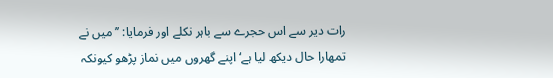رات دیر سے اس حجرے سے باہر نکلے اور فرمایا: ’’میں نے تمھارا حال دیکھ لیا ہے‘ اپنے گھروں میں نماز پڑھو کیونکہ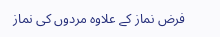فرض نماز کے علاوہ مردوں کی نماز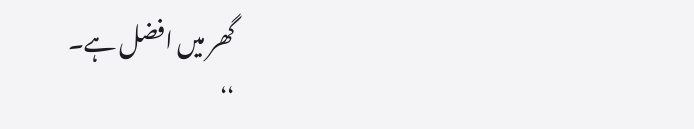گھر میں افضل ہے۔
‘‘